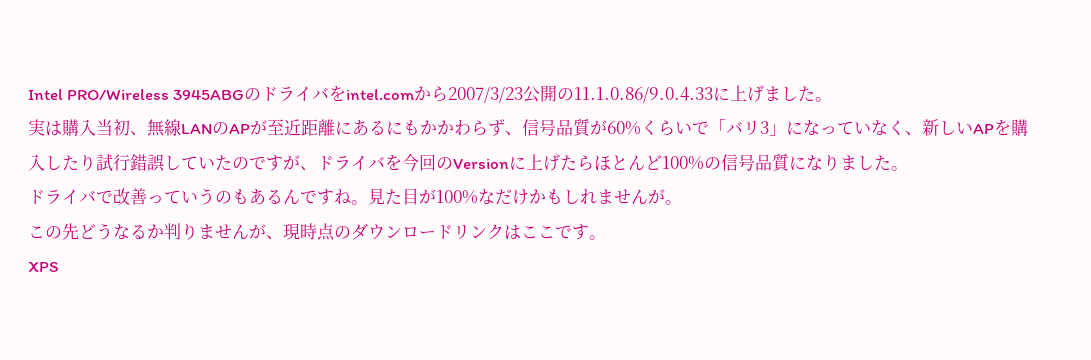Intel PRO/Wireless 3945ABGのドライバをintel.comから2007/3/23公開の11.1.0.86/9.0.4.33に上げました。
実は購入当初、無線LANのAPが至近距離にあるにもかかわらず、信号品質が60%くらいで「バリ3」になっていなく、新しいAPを購入したり試行錯誤していたのですが、ドライバを今回のVersionに上げたらほとんど100%の信号品質になりました。
ドライバで改善っていうのもあるんですね。見た目が100%なだけかもしれませんが。
この先どうなるか判りませんが、現時点のダウンロードリンクはここです。
XPS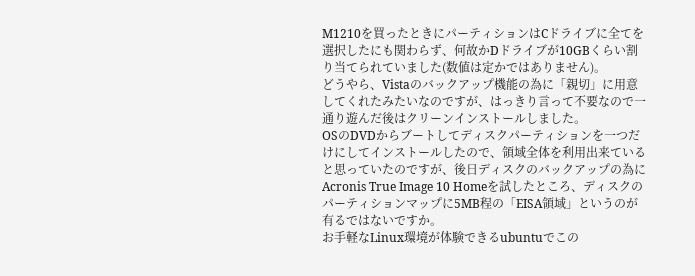M1210を買ったときにパーティションはCドライブに全てを選択したにも関わらず、何故かDドライブが10GBくらい割り当てられていました(数値は定かではありません)。
どうやら、Vistaのバックアップ機能の為に「親切」に用意してくれたみたいなのですが、はっきり言って不要なので一通り遊んだ後はクリーンインストールしました。
OSのDVDからブートしてディスクパーティションを一つだけにしてインストールしたので、領域全体を利用出来ていると思っていたのですが、後日ディスクのバックアップの為にAcronis True Image 10 Homeを試したところ、ディスクのパーティションマップに5MB程の「EISA領域」というのが有るではないですか。
お手軽なLinux環境が体験できるubuntuでこの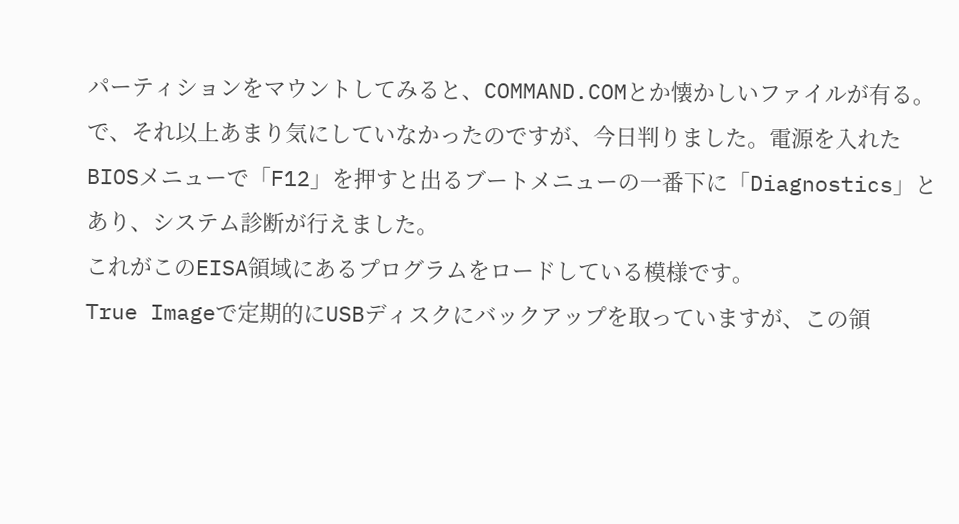パーティションをマウントしてみると、COMMAND.COMとか懐かしいファイルが有る。
で、それ以上あまり気にしていなかったのですが、今日判りました。電源を入れたBIOSメニューで「F12」を押すと出るブートメニューの一番下に「Diagnostics」とあり、システム診断が行えました。
これがこのEISA領域にあるプログラムをロードしている模様です。
True Imageで定期的にUSBディスクにバックアップを取っていますが、この領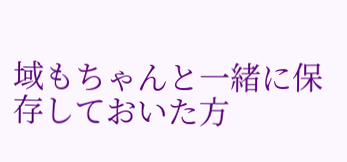域もちゃんと一緒に保存しておいた方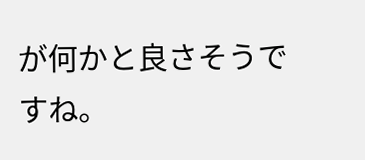が何かと良さそうですね。